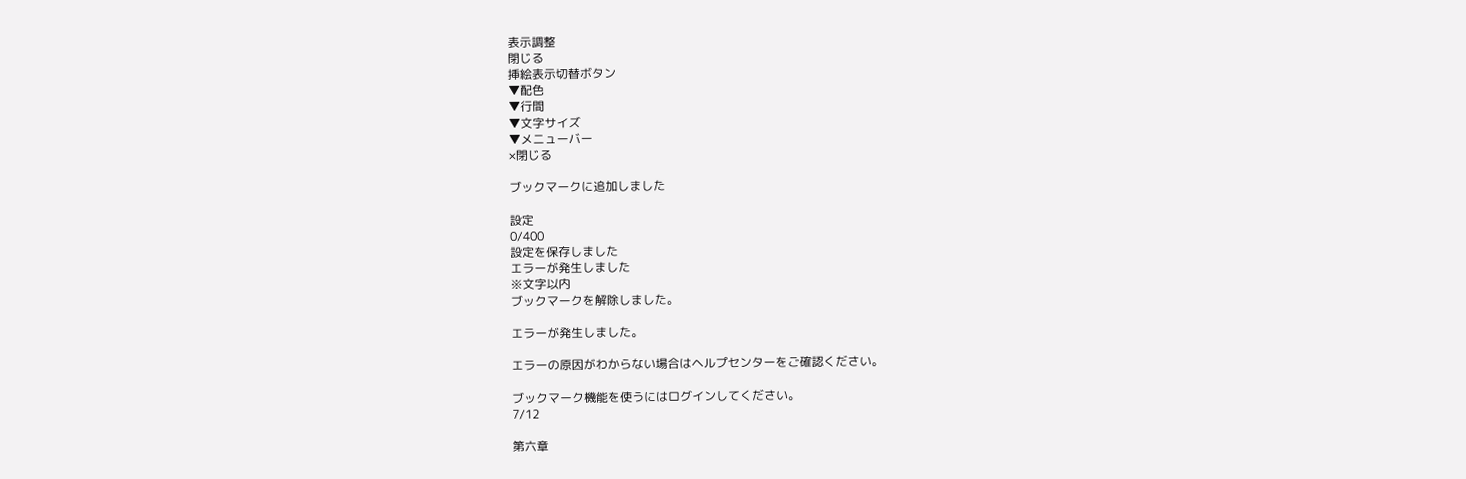表示調整
閉じる
挿絵表示切替ボタン
▼配色
▼行間
▼文字サイズ
▼メニューバー
×閉じる

ブックマークに追加しました

設定
0/400
設定を保存しました
エラーが発生しました
※文字以内
ブックマークを解除しました。

エラーが発生しました。

エラーの原因がわからない場合はヘルプセンターをご確認ください。

ブックマーク機能を使うにはログインしてください。
7/12

第六章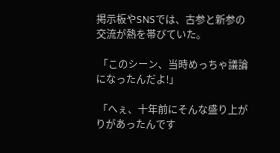掲示板やSNSでは、古参と新参の交流が熱を帯びていた。

 「このシーン、当時めっちゃ議論になったんだよ!」

 「へぇ、十年前にそんな盛り上がりがあったんです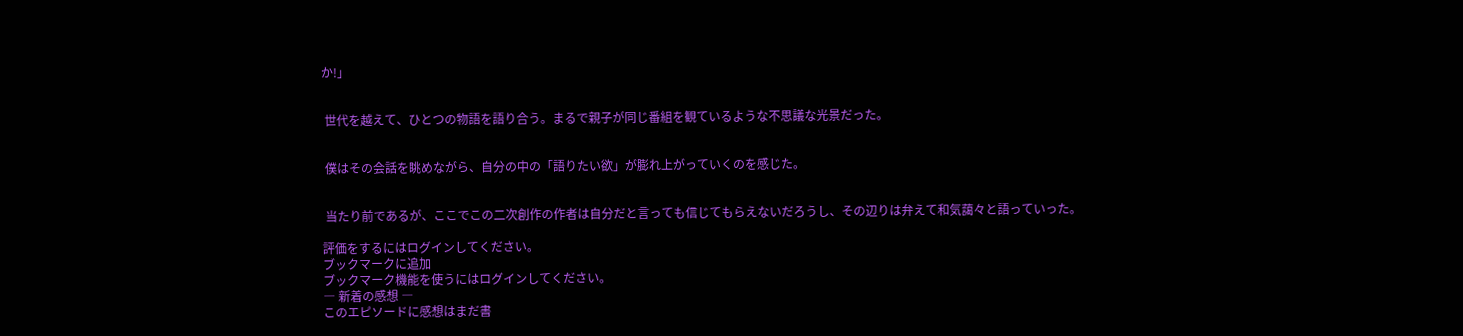か!」


 世代を越えて、ひとつの物語を語り合う。まるで親子が同じ番組を観ているような不思議な光景だった。


 僕はその会話を眺めながら、自分の中の「語りたい欲」が膨れ上がっていくのを感じた。


 当たり前であるが、ここでこの二次創作の作者は自分だと言っても信じてもらえないだろうし、その辺りは弁えて和気藹々と語っていった。

評価をするにはログインしてください。
ブックマークに追加
ブックマーク機能を使うにはログインしてください。
― 新着の感想 ―
このエピソードに感想はまだ書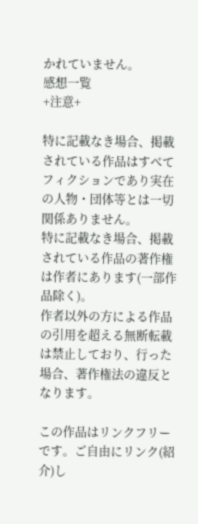かれていません。
感想一覧
+注意+

特に記載なき場合、掲載されている作品はすべてフィクションであり実在の人物・団体等とは一切関係ありません。
特に記載なき場合、掲載されている作品の著作権は作者にあります(一部作品除く)。
作者以外の方による作品の引用を超える無断転載は禁止しており、行った場合、著作権法の違反となります。

この作品はリンクフリーです。ご自由にリンク(紹介)し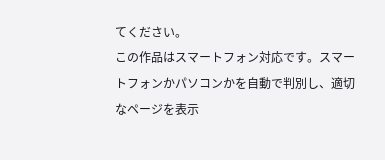てください。
この作品はスマートフォン対応です。スマートフォンかパソコンかを自動で判別し、適切なページを表示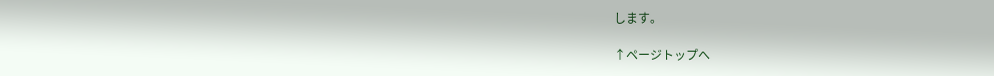します。

↑ページトップへ